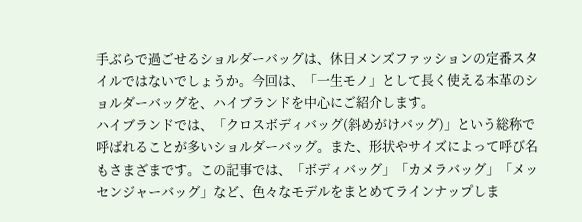手ぶらで過ごせるショルダーバッグは、休日メンズファッションの定番スタイルではないでしょうか。今回は、「一生モノ」として長く使える本革のショルダーバッグを、ハイブランドを中心にご紹介します。
ハイブランドでは、「クロスボディバッグ(斜めがけバッグ)」という総称で呼ばれることが多いショルダーバッグ。また、形状やサイズによって呼び名もさまざまです。この記事では、「ボディバッグ」「カメラバッグ」「メッセンジャーバッグ」など、色々なモデルをまとめてラインナップしま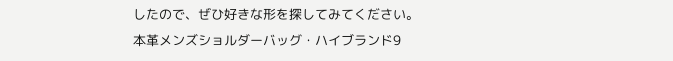したので、ぜひ好きな形を探してみてください。
本革メンズショルダーバッグ・ハイブランド9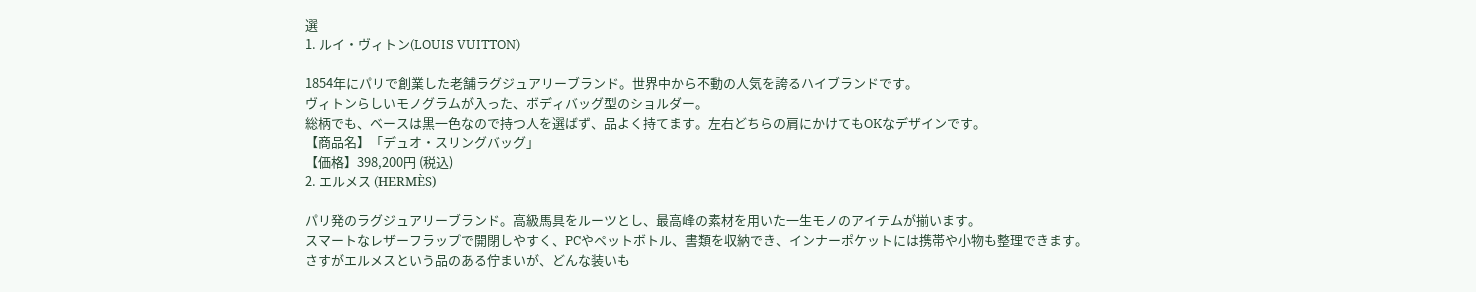選
1. ルイ・ヴィトン(LOUIS VUITTON)

1854年にパリで創業した老舗ラグジュアリーブランド。世界中から不動の人気を誇るハイブランドです。
ヴィトンらしいモノグラムが入った、ボディバッグ型のショルダー。
総柄でも、ベースは黒一色なので持つ人を選ばず、品よく持てます。左右どちらの肩にかけてもOKなデザインです。
【商品名】「デュオ・スリングバッグ」
【価格】398,200円 (税込)
2. エルメス (HERMÈS)

パリ発のラグジュアリーブランド。高級馬具をルーツとし、最高峰の素材を用いた一生モノのアイテムが揃います。
スマートなレザーフラップで開閉しやすく、PCやペットボトル、書類を収納でき、インナーポケットには携帯や小物も整理できます。
さすがエルメスという品のある佇まいが、どんな装いも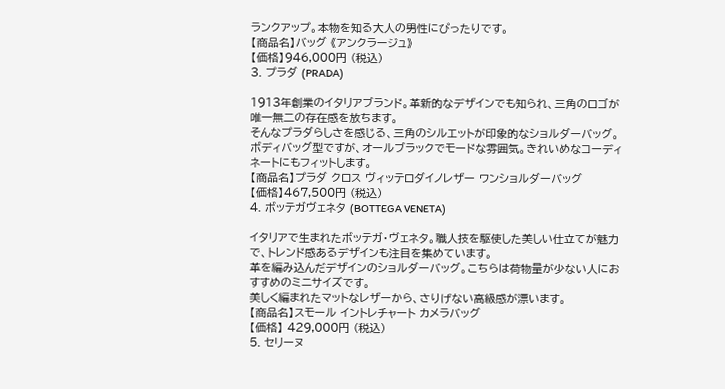ランクアップ。本物を知る大人の男性にぴったりです。
【商品名】バッグ 《アンクラージュ》
【価格】946,000円 (税込)
3. プラダ (PRADA)

1913年創業のイタリアブランド。革新的なデザインでも知られ、三角のロゴが唯一無二の存在感を放ちます。
そんなプラダらしさを感じる、三角のシルエットが印象的なショルダーバッグ。
ボディバッグ型ですが、オールブラックでモードな雰囲気。きれいめなコーディネートにもフィットします。
【商品名】プラダ クロス ヴィッテロダイノレザー ワンショルダーバッグ
【価格】467,500円 (税込)
4. ボッテガヴェネタ (BOTTEGA VENETA)

イタリアで生まれたボッテガ・ヴェネタ。職人技を駆使した美しい仕立てが魅力で、トレンド感あるデザインも注目を集めています。
革を編み込んだデザインのショルダーバッグ。こちらは荷物量が少ない人におすすめのミニサイズです。
美しく編まれたマットなレザーから、さりげない高級感が漂います。
【商品名】スモール イントレチャート カメラバッグ
【価格】 429,000円 (税込)
5. セリーヌ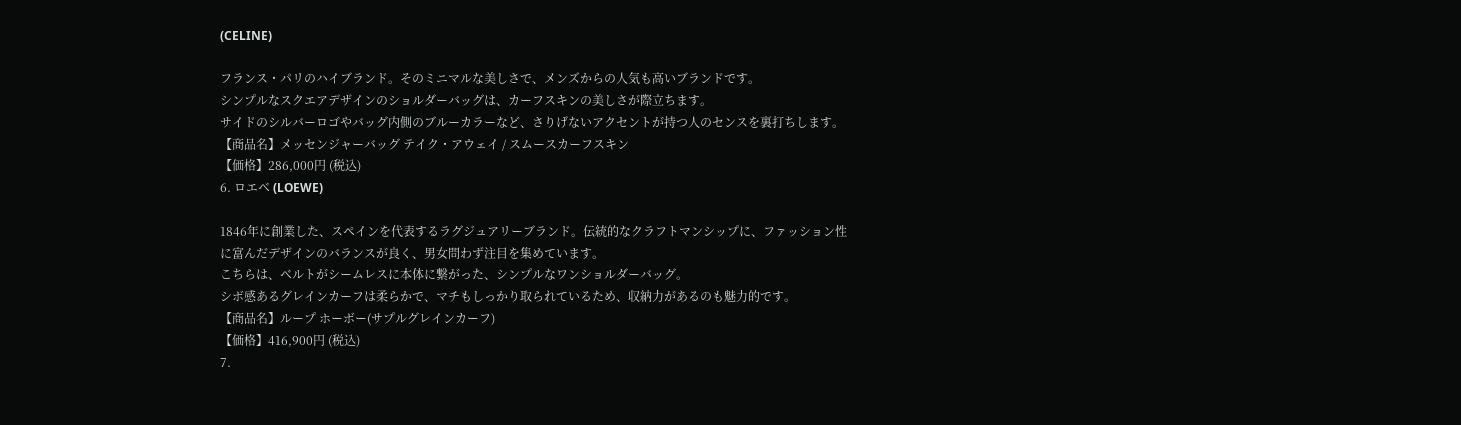(CELINE)

フランス・パリのハイブランド。そのミニマルな美しさで、メンズからの人気も高いブランドです。
シンプルなスクエアデザインのショルダーバッグは、カーフスキンの美しさが際立ちます。
サイドのシルバーロゴやバッグ内側のブルーカラーなど、さりげないアクセントが持つ人のセンスを裏打ちします。
【商品名】メッセンジャーバッグ テイク・アウェイ / スムースカーフスキン
【価格】286,000円 (税込)
6. ロエベ (LOEWE)

1846年に創業した、スペインを代表するラグジュアリーブランド。伝統的なクラフトマンシップに、ファッション性に富んだデザインのバランスが良く、男女問わず注目を集めています。
こちらは、ベルトがシームレスに本体に繋がった、シンプルなワンショルダーバッグ。
シボ感あるグレインカーフは柔らかで、マチもしっかり取られているため、収納力があるのも魅力的です。
【商品名】ループ ホーボー(サプルグレインカーフ)
【価格】416,900円 (税込)
7.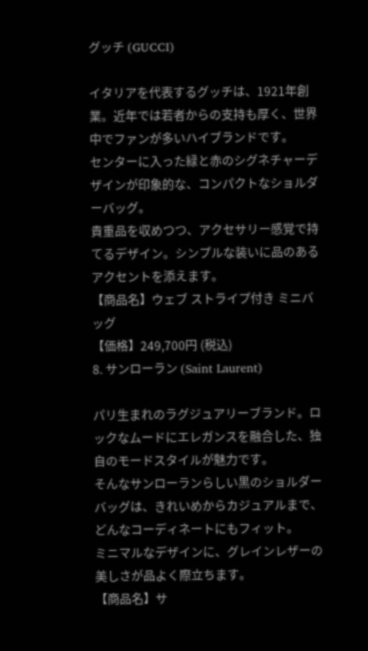グッチ (GUCCI)

イタリアを代表するグッチは、1921年創業。近年では若者からの支持も厚く、世界中でファンが多いハイブランドです。
センターに入った緑と赤のシグネチャーデザインが印象的な、コンパクトなショルダーバッグ。
貴重品を収めつつ、アクセサリー感覚で持てるデザイン。シンプルな装いに品のあるアクセントを添えます。
【商品名】ウェブ ストライプ付き ミニバッグ
【価格】249,700円 (税込)
8. サンローラン (Saint Laurent)

パリ生まれのラグジュアリーブランド。ロックなムードにエレガンスを融合した、独自のモードスタイルが魅力です。
そんなサンローランらしい黒のショルダーバッグは、きれいめからカジュアルまで、どんなコーディネートにもフィット。
ミニマルなデザインに、グレインレザーの美しさが品よく際立ちます。
【商品名】サ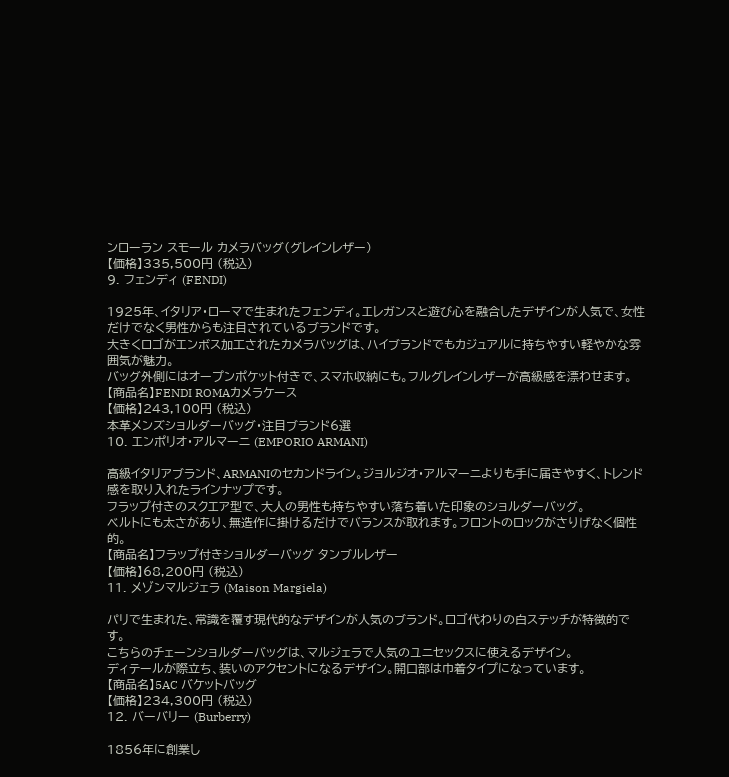ンローラン スモール カメラバッグ(グレインレザー)
【価格】335,500円 (税込)
9. フェンディ (FENDI)

1925年、イタリア・ローマで生まれたフェンディ。エレガンスと遊び心を融合したデザインが人気で、女性だけでなく男性からも注目されているブランドです。
大きくロゴがエンボス加工されたカメラバッグは、ハイブランドでもカジュアルに持ちやすい軽やかな雰囲気が魅力。
バッグ外側にはオープンポケット付きで、スマホ収納にも。フルグレインレザーが高級感を漂わせます。
【商品名】FENDI ROMAカメラケース
【価格】243,100円 (税込)
本革メンズショルダーバッグ・注目ブランド6選
10. エンポリオ・アルマーニ (EMPORIO ARMANI)

高級イタリアブランド、ARMANIのセカンドライン。ジョルジオ・アルマーニよりも手に届きやすく、トレンド感を取り入れたラインナップです。
フラップ付きのスクエア型で、大人の男性も持ちやすい落ち着いた印象のショルダーバッグ。
ベルトにも太さがあり、無造作に掛けるだけでバランスが取れます。フロントのロックがさりげなく個性的。
【商品名】フラップ付きショルダーバッグ タンブルレザー
【価格】68,200円 (税込)
11. メゾンマルジェラ (Maison Margiela)

パリで生まれた、常識を覆す現代的なデザインが人気のブランド。ロゴ代わりの白ステッチが特徴的です。
こちらのチェーンショルダーバッグは、マルジェラで人気のユニセックスに使えるデザイン。
ディテールが際立ち、装いのアクセントになるデザイン。開口部は巾着タイプになっています。
【商品名】5AC バケットバッグ
【価格】234,300円 (税込)
12. バーバリー (Burberry)

1856年に創業し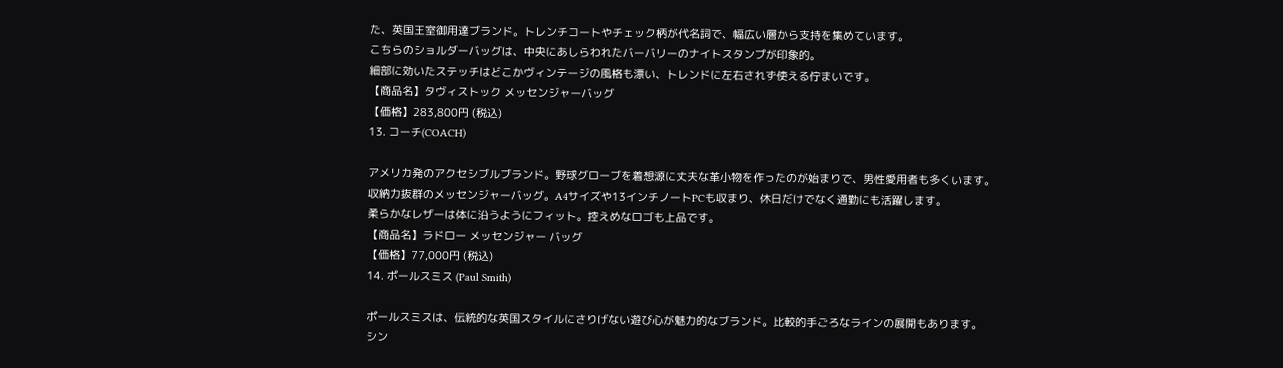た、英国王室御用達ブランド。トレンチコートやチェック柄が代名詞で、幅広い層から支持を集めています。
こちらのショルダーバッグは、中央にあしらわれたバーバリーのナイトスタンプが印象的。
細部に効いたステッチはどこかヴィンテージの風格も漂い、トレンドに左右されず使える佇まいです。
【商品名】タヴィストック メッセンジャーバッグ
【価格】283,800円 (税込)
13. コーチ(COACH)

アメリカ発のアクセシブルブランド。野球グローブを着想源に丈夫な革小物を作ったのが始まりで、男性愛用者も多くいます。
収納力抜群のメッセンジャーバッグ。A4サイズや13インチノートPCも収まり、休日だけでなく通勤にも活躍します。
柔らかなレザーは体に沿うようにフィット。控えめなロゴも上品です。
【商品名】ラドロー メッセンジャー バッグ
【価格】77,000円 (税込)
14. ポールスミス (Paul Smith)

ポールスミスは、伝統的な英国スタイルにさりげない遊び心が魅力的なブランド。比較的手ごろなラインの展開もあります。
シン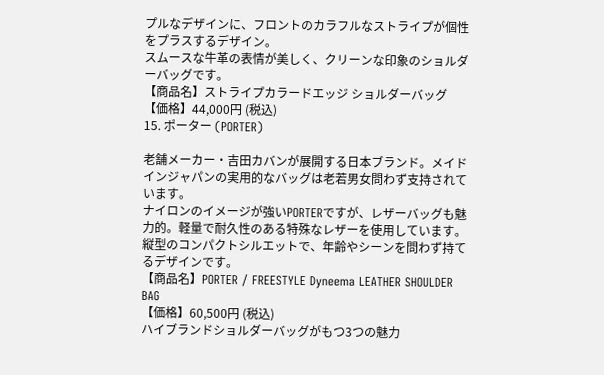プルなデザインに、フロントのカラフルなストライプが個性をプラスするデザイン。
スムースな牛革の表情が美しく、クリーンな印象のショルダーバッグです。
【商品名】ストライプカラードエッジ ショルダーバッグ
【価格】44,000円 (税込)
15. ポーター (PORTER)

老舗メーカー・吉田カバンが展開する日本ブランド。メイドインジャパンの実用的なバッグは老若男女問わず支持されています。
ナイロンのイメージが強いPORTERですが、レザーバッグも魅力的。軽量で耐久性のある特殊なレザーを使用しています。
縦型のコンパクトシルエットで、年齢やシーンを問わず持てるデザインです。
【商品名】PORTER / FREESTYLE Dyneema LEATHER SHOULDER BAG
【価格】60,500円 (税込)
ハイブランドショルダーバッグがもつ3つの魅力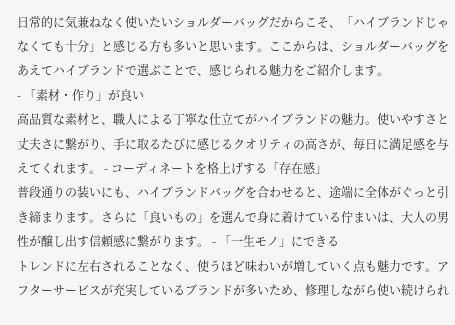日常的に気兼ねなく使いたいショルダーバッグだからこそ、「ハイブランドじゃなくても十分」と感じる方も多いと思います。ここからは、ショルダーバッグをあえてハイブランドで選ぶことで、感じられる魅力をご紹介します。
- 「素材・作り」が良い
高品質な素材と、職人による丁寧な仕立てがハイブランドの魅力。使いやすさと丈夫さに繋がり、手に取るたびに感じるクオリティの高さが、毎日に満足感を与えてくれます。 - コーディネートを格上げする「存在感」
普段通りの装いにも、ハイブランドバッグを合わせると、途端に全体がぐっと引き締まります。さらに「良いもの」を選んで身に着けている佇まいは、大人の男性が醸し出す信頼感に繋がります。 - 「一生モノ」にできる
トレンドに左右されることなく、使うほど味わいが増していく点も魅力です。アフターサービスが充実しているブランドが多いため、修理しながら使い続けられ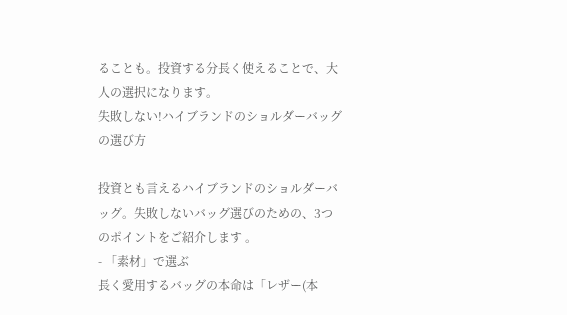ることも。投資する分長く使えることで、大人の選択になります。
失敗しない!ハイブランドのショルダーバッグの選び方

投資とも言えるハイブランドのショルダーバッグ。失敗しないバッグ選びのための、3つのポイントをご紹介します 。
- 「素材」で選ぶ
長く愛用するバッグの本命は「レザー(本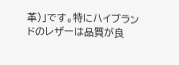革)」です。特にハイブランドのレザーは品質が良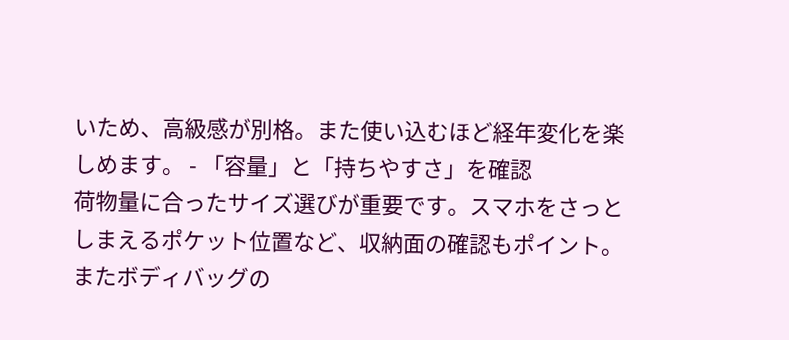いため、高級感が別格。また使い込むほど経年変化を楽しめます。 - 「容量」と「持ちやすさ」を確認
荷物量に合ったサイズ選びが重要です。スマホをさっとしまえるポケット位置など、収納面の確認もポイント。またボディバッグの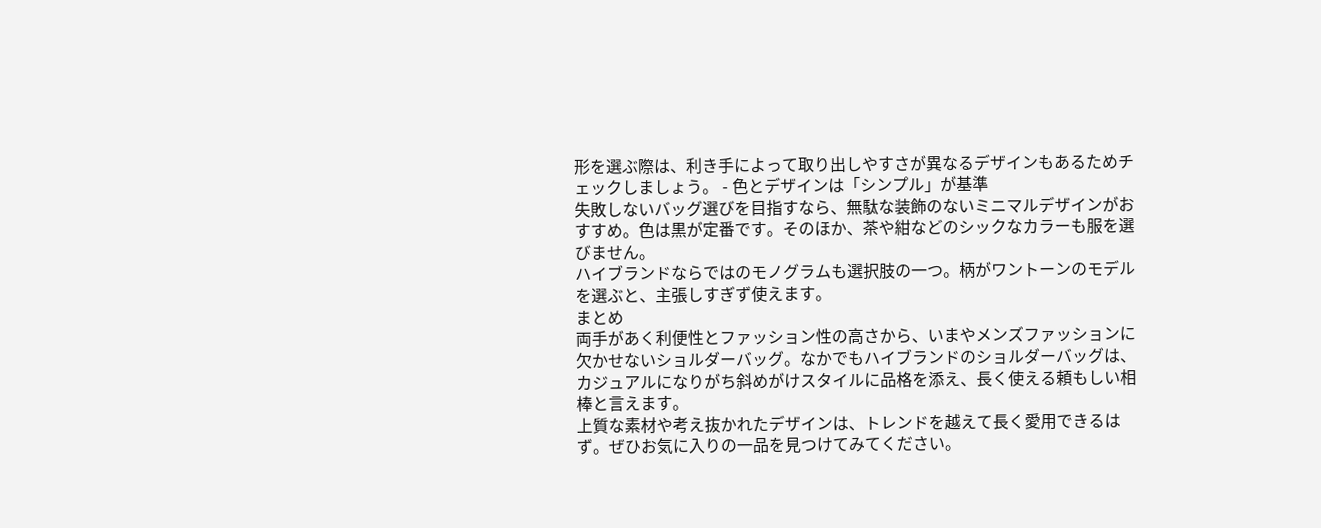形を選ぶ際は、利き手によって取り出しやすさが異なるデザインもあるためチェックしましょう。 - 色とデザインは「シンプル」が基準
失敗しないバッグ選びを目指すなら、無駄な装飾のないミニマルデザインがおすすめ。色は黒が定番です。そのほか、茶や紺などのシックなカラーも服を選びません。
ハイブランドならではのモノグラムも選択肢の一つ。柄がワントーンのモデルを選ぶと、主張しすぎず使えます。
まとめ
両手があく利便性とファッション性の高さから、いまやメンズファッションに欠かせないショルダーバッグ。なかでもハイブランドのショルダーバッグは、カジュアルになりがち斜めがけスタイルに品格を添え、長く使える頼もしい相棒と言えます。
上質な素材や考え抜かれたデザインは、トレンドを越えて長く愛用できるはず。ぜひお気に入りの一品を見つけてみてください。